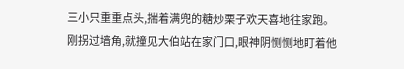三小只重重点头,揣着满兜的糖炒栗子欢天喜地往家跑。
刚拐过墙角,就撞见大伯站在家门口,眼神阴恻恻地盯着他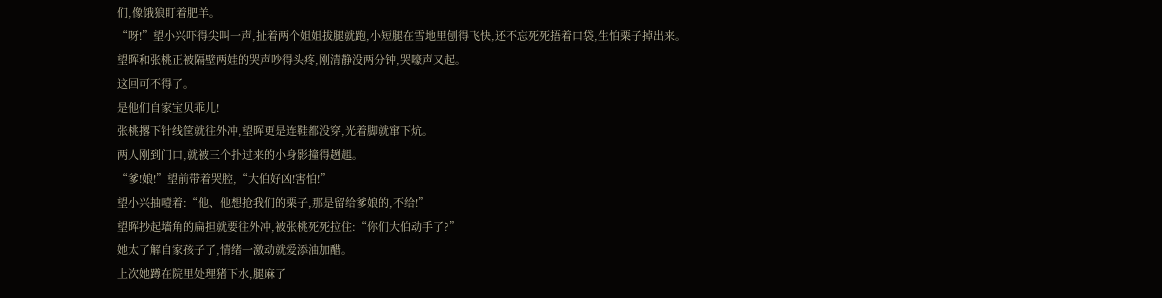们,像饿狼盯着肥羊。
“呀!”望小兴吓得尖叫一声,扯着两个姐姐拔腿就跑,小短腿在雪地里刨得飞快,还不忘死死捂着口袋,生怕栗子掉出来。
望晖和张桃正被隔壁两娃的哭声吵得头疼,刚清静没两分钟,哭嚎声又起。
这回可不得了。
是他们自家宝贝乖儿!
张桃撂下针线筐就往外冲,望晖更是连鞋都没穿,光着脚就窜下炕。
两人刚到门口,就被三个扑过来的小身影撞得趔趄。
“爹!娘!”望前带着哭腔,“大伯好凶!害怕!”
望小兴抽噎着:“他、他想抢我们的栗子,那是留给爹娘的,不给!”
望晖抄起墙角的扁担就要往外冲,被张桃死死拉住:“你们大伯动手了?”
她太了解自家孩子了,情绪一激动就爱添油加醋。
上次她蹲在院里处理猪下水,腿麻了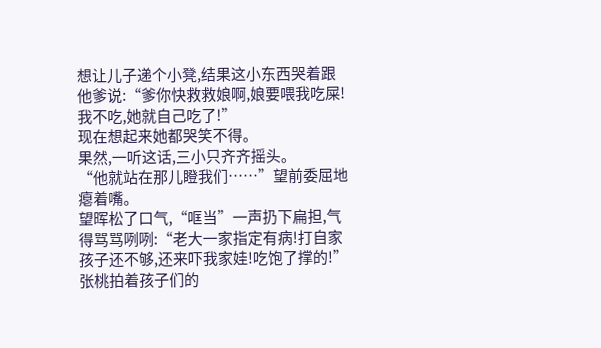想让儿子递个小凳,结果这小东西哭着跟他爹说:“爹你快救救娘啊,娘要喂我吃屎!我不吃,她就自己吃了!”
现在想起来她都哭笑不得。
果然,一听这话,三小只齐齐摇头。
“他就站在那儿瞪我们……”望前委屈地瘪着嘴。
望晖松了口气,“哐当”一声扔下扁担,气得骂骂咧咧:“老大一家指定有病!打自家孩子还不够,还来吓我家娃!吃饱了撑的!”
张桃拍着孩子们的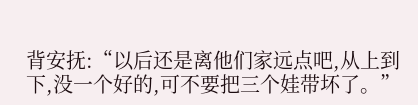背安抚:“以后还是离他们家远点吧,从上到下,没一个好的,可不要把三个娃带坏了。”